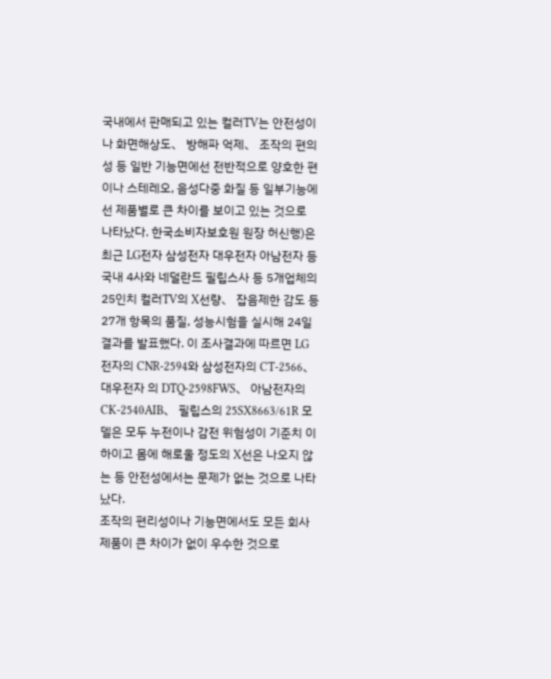국내에서 판매되고 있는 컬러TV는 안전성이나 화면해상도、 방해파 억제、 조작의 편의성 등 일반 기능면에선 전반적으로 양호한 편이나 스테레오, 음성다중 화질 등 일부기능에선 제품별로 큰 차이를 보이고 있는 것으로 나타났다. 한국소비자보호원 원장 허신행)은 최근 LG전자 삼성전자 대우전자 아남전자 등 국내 4사와 네덜란드 필립스사 등 5개업체의 25인치 컬러TV의 X선량、 잡음제한 감도 등 27개 항목의 품질, 성능시험을 실시해 24일 결과를 발표했다. 이 조사결과에 따르면 LG전자의 CNR-2594와 삼성전자의 CT-2566、 대우전자 의 DTQ-2598FWS、 아남전자의 CK-2540AIB、 필립스의 25SX8663/61R 모델은 모두 누전이나 감전 위험성이 기준치 이하이고 몸에 해로울 정도의 X선은 나오지 않는 등 안전성에서는 문제가 없는 것으로 나타났다.
조작의 편리성이나 기능면에서도 모든 회사제품이 큰 차이가 없이 우수한 것으로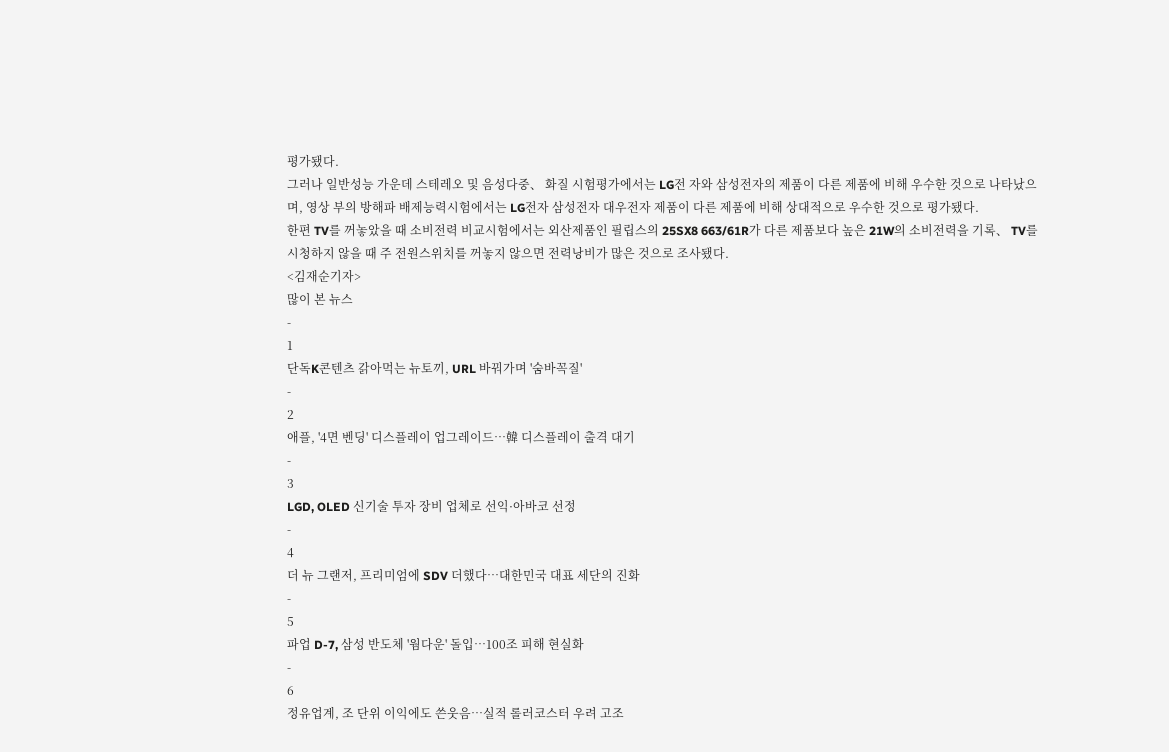평가됐다.
그러나 일반성능 가운데 스테레오 및 음성다중、 화질 시험평가에서는 LG전 자와 삼성전자의 제품이 다른 제품에 비해 우수한 것으로 나타났으며, 영상 부의 방해파 배제능력시험에서는 LG전자 삼성전자 대우전자 제품이 다른 제품에 비해 상대적으로 우수한 것으로 평가됐다.
한편 TV를 꺼놓았을 때 소비전력 비교시험에서는 외산제품인 필립스의 25SX8 663/61R가 다른 제품보다 높은 21W의 소비전력을 기록、 TV를 시청하지 않을 때 주 전원스위치를 꺼놓지 않으면 전력낭비가 많은 것으로 조사됐다.
<김재순기자>
많이 본 뉴스
-
1
단독K콘텐츠 갉아먹는 뉴토끼, URL 바꿔가며 '숨바꼭질'
-
2
애플, '4면 벤딩' 디스플레이 업그레이드…韓 디스플레이 출격 대기
-
3
LGD, OLED 신기술 투자 장비 업체로 선익·아바코 선정
-
4
더 뉴 그랜저, 프리미엄에 SDV 더했다…대한민국 대표 세단의 진화
-
5
파업 D-7, 삼성 반도체 '웜다운' 돌입…100조 피해 현실화
-
6
정유업계, 조 단위 이익에도 쓴웃음…실적 롤러코스터 우려 고조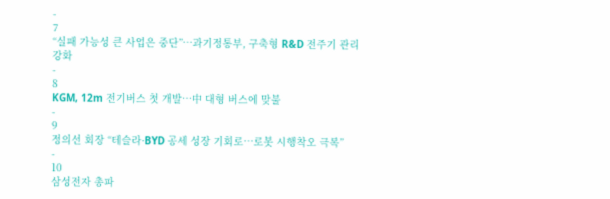-
7
“실패 가능성 큰 사업은 중단”…과기정통부, 구축형 R&D 전주기 관리 강화
-
8
KGM, 12m 전기버스 첫 개발…中 대형 버스에 맞불
-
9
정의선 회장 “테슬라·BYD 공세 성장 기회로…로봇 시행착오 극복”
-
10
삼성전자 총파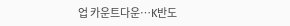업 카운트다운…K반도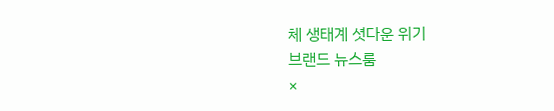체 생태계 셧다운 위기
브랜드 뉴스룸
×